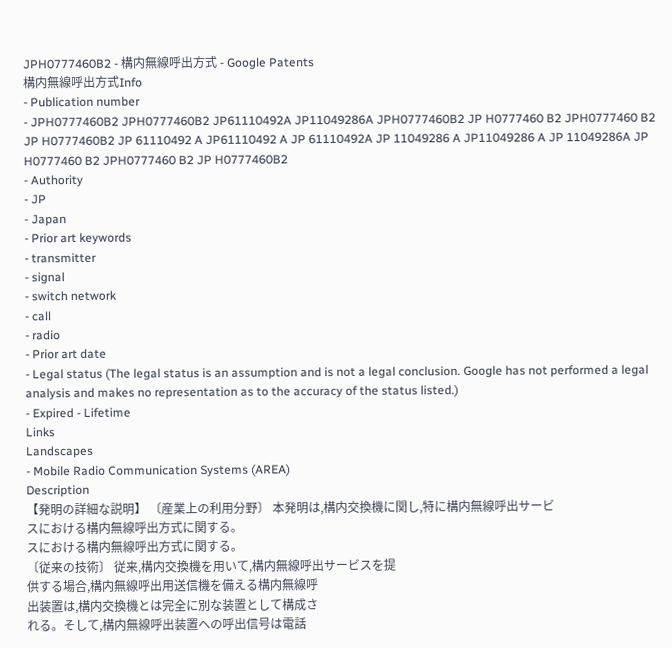JPH0777460B2 - 構内無線呼出方式 - Google Patents
構内無線呼出方式Info
- Publication number
- JPH0777460B2 JPH0777460B2 JP61110492A JP11049286A JPH0777460B2 JP H0777460 B2 JPH0777460 B2 JP H0777460B2 JP 61110492 A JP61110492 A JP 61110492A JP 11049286 A JP11049286 A JP 11049286A JP H0777460 B2 JPH0777460 B2 JP H0777460B2
- Authority
- JP
- Japan
- Prior art keywords
- transmitter
- signal
- switch network
- call
- radio
- Prior art date
- Legal status (The legal status is an assumption and is not a legal conclusion. Google has not performed a legal analysis and makes no representation as to the accuracy of the status listed.)
- Expired - Lifetime
Links
Landscapes
- Mobile Radio Communication Systems (AREA)
Description
【発明の詳細な説明】 〔産業上の利用分野〕 本発明は,構内交換機に関し,特に構内無線呼出サービ
スにおける構内無線呼出方式に関する。
スにおける構内無線呼出方式に関する。
〔従来の技術〕 従来,構内交換機を用いて,構内無線呼出サービスを提
供する場合,構内無線呼出用送信機を備える構内無線呼
出装置は,構内交換機とは完全に別な装置として構成さ
れる。そして,構内無線呼出装置への呼出信号は電話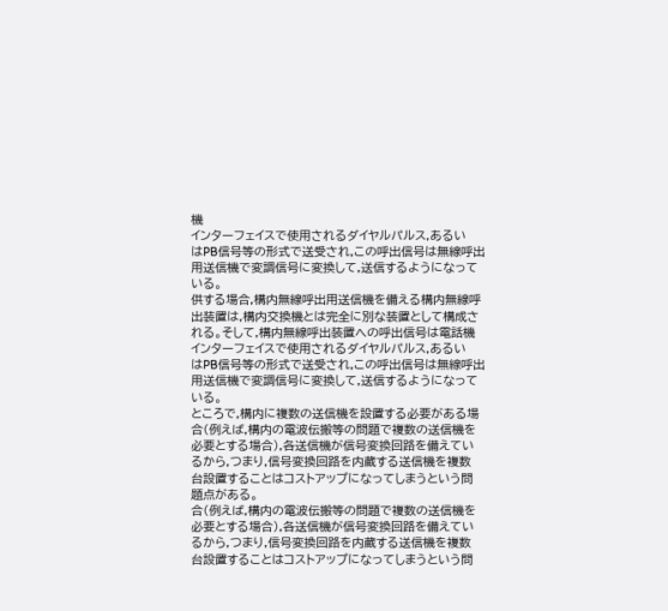機
インターフェイスで使用されるダイヤルパルス,あるい
はPB信号等の形式で送受され,この呼出信号は無線呼出
用送信機で変調信号に変換して,送信するようになって
いる。
供する場合,構内無線呼出用送信機を備える構内無線呼
出装置は,構内交換機とは完全に別な装置として構成さ
れる。そして,構内無線呼出装置への呼出信号は電話機
インターフェイスで使用されるダイヤルパルス,あるい
はPB信号等の形式で送受され,この呼出信号は無線呼出
用送信機で変調信号に変換して,送信するようになって
いる。
ところで,構内に複数の送信機を設置する必要がある場
合(例えば,構内の電波伝搬等の問題で複数の送信機を
必要とする場合),各送信機が信号変換回路を備えてい
るから,つまり,信号変換回路を内蔵する送信機を複数
台設置することはコストアップになってしまうという問
題点がある。
合(例えば,構内の電波伝搬等の問題で複数の送信機を
必要とする場合),各送信機が信号変換回路を備えてい
るから,つまり,信号変換回路を内蔵する送信機を複数
台設置することはコストアップになってしまうという問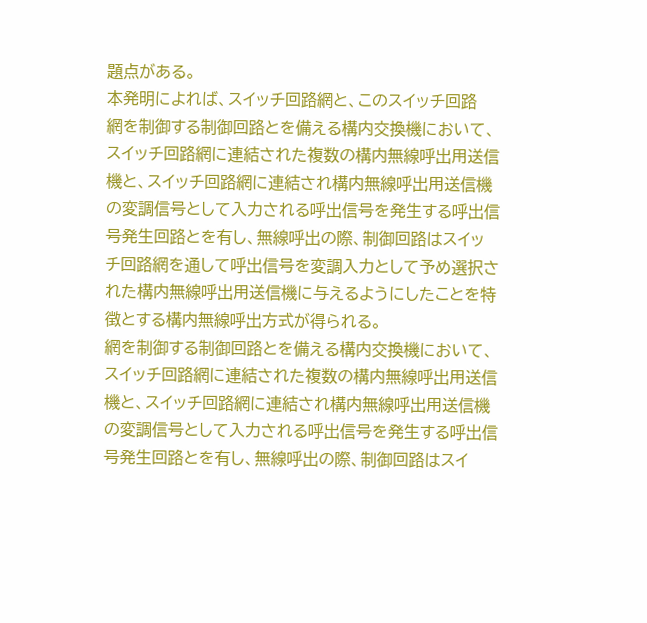題点がある。
本発明によれば、スイッチ回路網と、このスイッチ回路
網を制御する制御回路とを備える構内交換機において、
スイッチ回路網に連結された複数の構内無線呼出用送信
機と、スイッチ回路網に連結され構内無線呼出用送信機
の変調信号として入力される呼出信号を発生する呼出信
号発生回路とを有し、無線呼出の際、制御回路はスイッ
チ回路網を通して呼出信号を変調入力として予め選択さ
れた構内無線呼出用送信機に与えるようにしたことを特
徴とする構内無線呼出方式が得られる。
網を制御する制御回路とを備える構内交換機において、
スイッチ回路網に連結された複数の構内無線呼出用送信
機と、スイッチ回路網に連結され構内無線呼出用送信機
の変調信号として入力される呼出信号を発生する呼出信
号発生回路とを有し、無線呼出の際、制御回路はスイ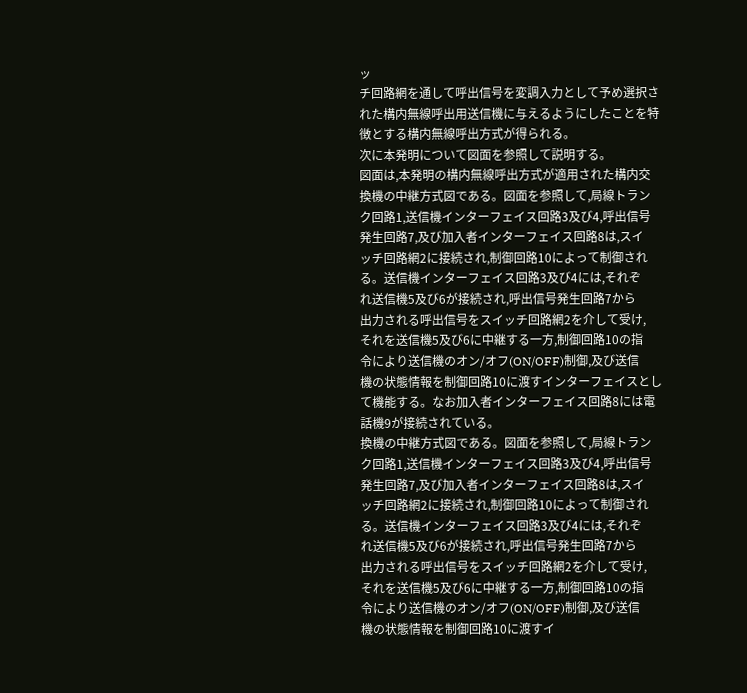ッ
チ回路網を通して呼出信号を変調入力として予め選択さ
れた構内無線呼出用送信機に与えるようにしたことを特
徴とする構内無線呼出方式が得られる。
次に本発明について図面を参照して説明する。
図面は,本発明の構内無線呼出方式が適用された構内交
換機の中継方式図である。図面を参照して,局線トラン
ク回路1,送信機インターフェイス回路3及び4,呼出信号
発生回路7,及び加入者インターフェイス回路8は,スイ
ッチ回路網2に接続され,制御回路10によって制御され
る。送信機インターフェイス回路3及び4には,それぞ
れ送信機5及び6が接続され,呼出信号発生回路7から
出力される呼出信号をスイッチ回路網2を介して受け,
それを送信機5及び6に中継する一方,制御回路10の指
令により送信機のオン/オフ(ON/OFF)制御,及び送信
機の状態情報を制御回路10に渡すインターフェイスとし
て機能する。なお加入者インターフェイス回路8には電
話機9が接続されている。
換機の中継方式図である。図面を参照して,局線トラン
ク回路1,送信機インターフェイス回路3及び4,呼出信号
発生回路7,及び加入者インターフェイス回路8は,スイ
ッチ回路網2に接続され,制御回路10によって制御され
る。送信機インターフェイス回路3及び4には,それぞ
れ送信機5及び6が接続され,呼出信号発生回路7から
出力される呼出信号をスイッチ回路網2を介して受け,
それを送信機5及び6に中継する一方,制御回路10の指
令により送信機のオン/オフ(ON/OFF)制御,及び送信
機の状態情報を制御回路10に渡すイ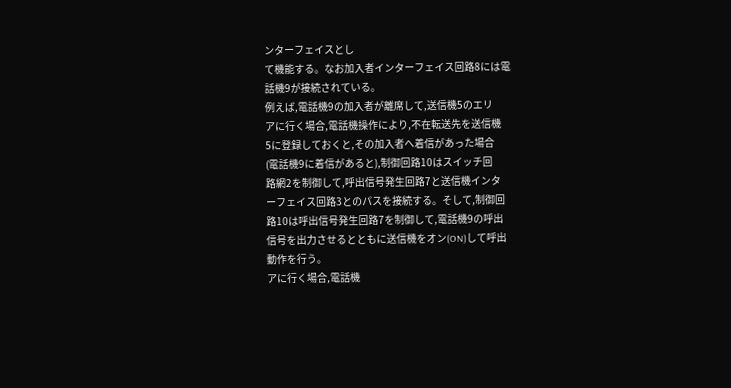ンターフェイスとし
て機能する。なお加入者インターフェイス回路8には電
話機9が接続されている。
例えば,電話機9の加入者が離席して,送信機5のエリ
アに行く場合,電話機操作により,不在転送先を送信機
5に登録しておくと,その加入者へ着信があった場合
(電話機9に着信があると),制御回路10はスイッチ回
路網2を制御して,呼出信号発生回路7と送信機インタ
ーフェイス回路3とのパスを接続する。そして,制御回
路10は呼出信号発生回路7を制御して,電話機9の呼出
信号を出力させるとともに送信機をオン(ON)して呼出
動作を行う。
アに行く場合,電話機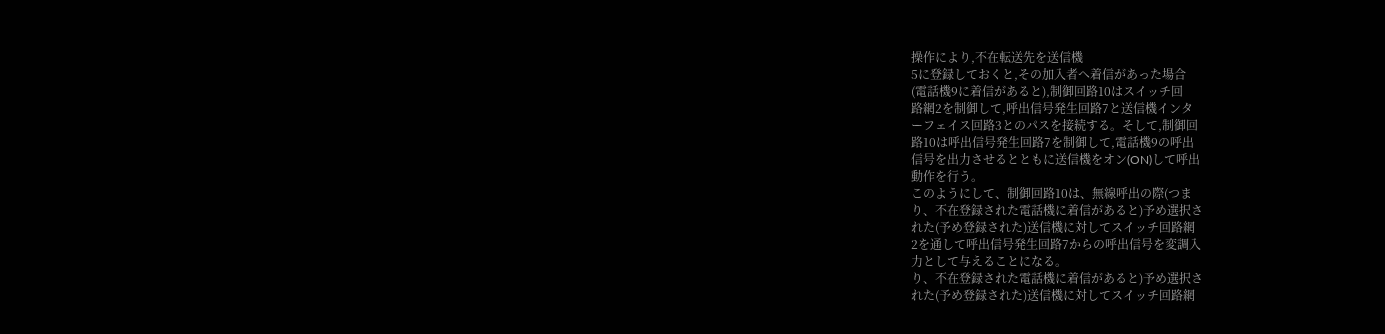操作により,不在転送先を送信機
5に登録しておくと,その加入者へ着信があった場合
(電話機9に着信があると),制御回路10はスイッチ回
路網2を制御して,呼出信号発生回路7と送信機インタ
ーフェイス回路3とのパスを接続する。そして,制御回
路10は呼出信号発生回路7を制御して,電話機9の呼出
信号を出力させるとともに送信機をオン(ON)して呼出
動作を行う。
このようにして、制御回路10は、無線呼出の際(つま
り、不在登録された電話機に着信があると)予め選択さ
れた(予め登録された)送信機に対してスイッチ回路網
2を通して呼出信号発生回路7からの呼出信号を変調入
力として与えることになる。
り、不在登録された電話機に着信があると)予め選択さ
れた(予め登録された)送信機に対してスイッチ回路網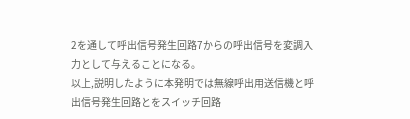2を通して呼出信号発生回路7からの呼出信号を変調入
力として与えることになる。
以上,説明したように本発明では無線呼出用送信機と呼
出信号発生回路とをスイッチ回路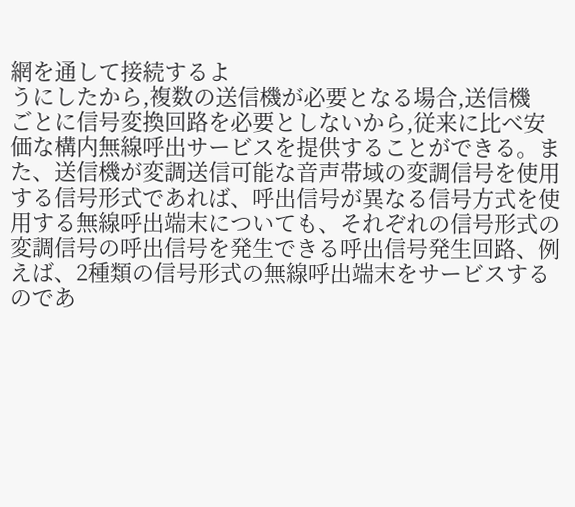網を通して接続するよ
うにしたから,複数の送信機が必要となる場合,送信機
ごとに信号変換回路を必要としないから,従来に比べ安
価な構内無線呼出サービスを提供することができる。ま
た、送信機が変調送信可能な音声帯域の変調信号を使用
する信号形式であれば、呼出信号が異なる信号方式を使
用する無線呼出端末についても、それぞれの信号形式の
変調信号の呼出信号を発生できる呼出信号発生回路、例
えば、2種類の信号形式の無線呼出端末をサービスする
のであ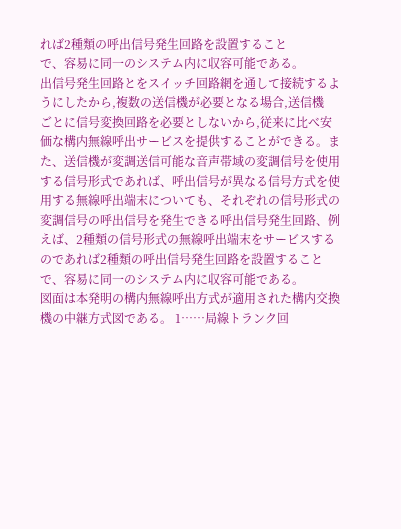れば2種類の呼出信号発生回路を設置すること
で、容易に同一のシステム内に収容可能である。
出信号発生回路とをスイッチ回路網を通して接続するよ
うにしたから,複数の送信機が必要となる場合,送信機
ごとに信号変換回路を必要としないから,従来に比べ安
価な構内無線呼出サービスを提供することができる。ま
た、送信機が変調送信可能な音声帯域の変調信号を使用
する信号形式であれば、呼出信号が異なる信号方式を使
用する無線呼出端末についても、それぞれの信号形式の
変調信号の呼出信号を発生できる呼出信号発生回路、例
えば、2種類の信号形式の無線呼出端末をサービスする
のであれば2種類の呼出信号発生回路を設置すること
で、容易に同一のシステム内に収容可能である。
図面は本発明の構内無線呼出方式が適用された構内交換
機の中継方式図である。 1……局線トランク回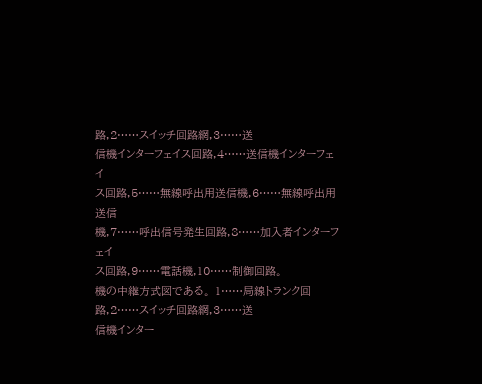路,2……スイッチ回路網,3……送
信機インターフェイス回路,4……送信機インターフェイ
ス回路,5……無線呼出用送信機,6……無線呼出用送信
機,7……呼出信号発生回路,8……加入者インターフェイ
ス回路,9……電話機,10……制御回路。
機の中継方式図である。 1……局線トランク回路,2……スイッチ回路網,3……送
信機インター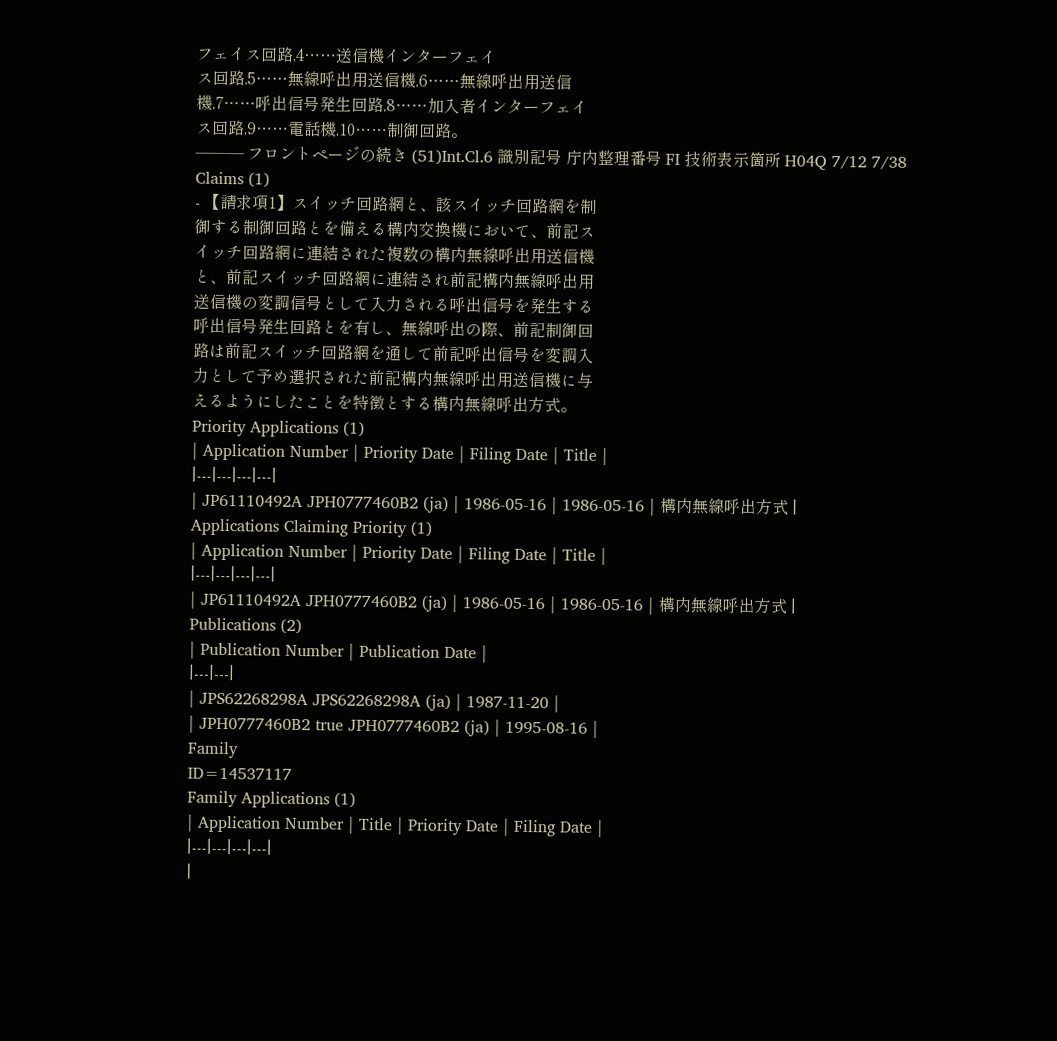フェイス回路,4……送信機インターフェイ
ス回路,5……無線呼出用送信機,6……無線呼出用送信
機,7……呼出信号発生回路,8……加入者インターフェイ
ス回路,9……電話機,10……制御回路。
─── フロントページの続き (51)Int.Cl.6 識別記号 庁内整理番号 FI 技術表示箇所 H04Q 7/12 7/38
Claims (1)
- 【請求項1】スイッチ回路網と、該スイッチ回路網を制
御する制御回路とを備える構内交換機において、前記ス
イッチ回路網に連結された複数の構内無線呼出用送信機
と、前記スイッチ回路網に連結され前記構内無線呼出用
送信機の変調信号として入力される呼出信号を発生する
呼出信号発生回路とを有し、無線呼出の際、前記制御回
路は前記スイッチ回路網を通して前記呼出信号を変調入
力として予め選択された前記構内無線呼出用送信機に与
えるようにしたことを特徴とする構内無線呼出方式。
Priority Applications (1)
| Application Number | Priority Date | Filing Date | Title |
|---|---|---|---|
| JP61110492A JPH0777460B2 (ja) | 1986-05-16 | 1986-05-16 | 構内無線呼出方式 |
Applications Claiming Priority (1)
| Application Number | Priority Date | Filing Date | Title |
|---|---|---|---|
| JP61110492A JPH0777460B2 (ja) | 1986-05-16 | 1986-05-16 | 構内無線呼出方式 |
Publications (2)
| Publication Number | Publication Date |
|---|---|
| JPS62268298A JPS62268298A (ja) | 1987-11-20 |
| JPH0777460B2 true JPH0777460B2 (ja) | 1995-08-16 |
Family
ID=14537117
Family Applications (1)
| Application Number | Title | Priority Date | Filing Date |
|---|---|---|---|
|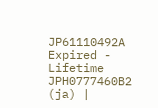JP61110492A Expired - Lifetime JPH0777460B2 (ja) |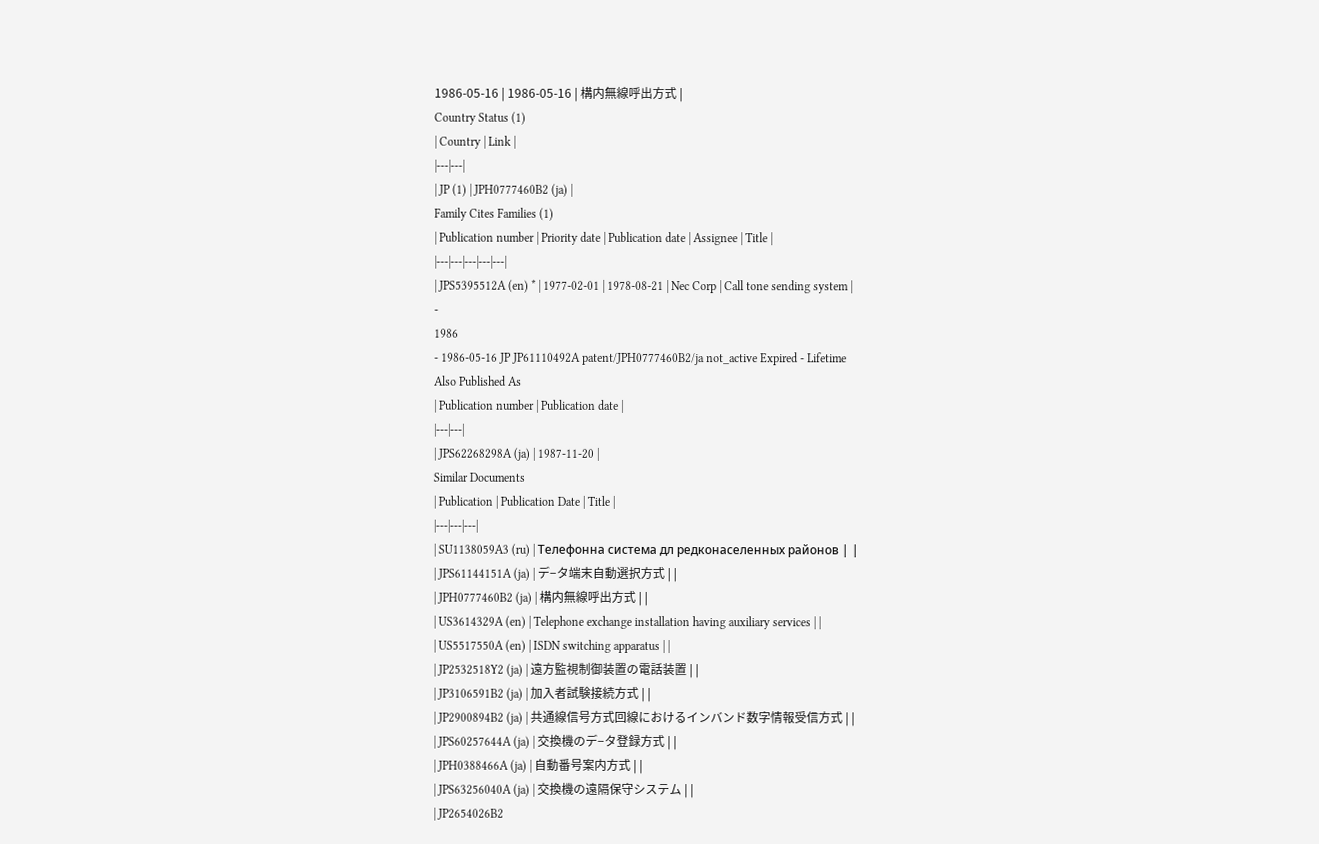1986-05-16 | 1986-05-16 | 構内無線呼出方式 |
Country Status (1)
| Country | Link |
|---|---|
| JP (1) | JPH0777460B2 (ja) |
Family Cites Families (1)
| Publication number | Priority date | Publication date | Assignee | Title |
|---|---|---|---|---|
| JPS5395512A (en) * | 1977-02-01 | 1978-08-21 | Nec Corp | Call tone sending system |
-
1986
- 1986-05-16 JP JP61110492A patent/JPH0777460B2/ja not_active Expired - Lifetime
Also Published As
| Publication number | Publication date |
|---|---|
| JPS62268298A (ja) | 1987-11-20 |
Similar Documents
| Publication | Publication Date | Title |
|---|---|---|
| SU1138059A3 (ru) | Телефонна система дл редконаселенных районов | |
| JPS61144151A (ja) | デ−タ端末自動選択方式 | |
| JPH0777460B2 (ja) | 構内無線呼出方式 | |
| US3614329A (en) | Telephone exchange installation having auxiliary services | |
| US5517550A (en) | ISDN switching apparatus | |
| JP2532518Y2 (ja) | 遠方監視制御装置の電話装置 | |
| JP3106591B2 (ja) | 加入者試験接続方式 | |
| JP2900894B2 (ja) | 共通線信号方式回線におけるインバンド数字情報受信方式 | |
| JPS60257644A (ja) | 交換機のデ−タ登録方式 | |
| JPH0388466A (ja) | 自動番号案内方式 | |
| JPS63256040A (ja) | 交換機の遠隔保守システム | |
| JP2654026B2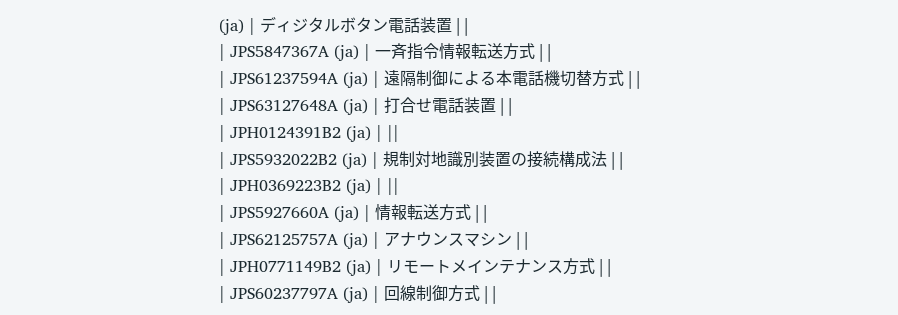(ja) | ディジタルボタン電話装置 | |
| JPS5847367A (ja) | 一斉指令情報転送方式 | |
| JPS61237594A (ja) | 遠隔制御による本電話機切替方式 | |
| JPS63127648A (ja) | 打合せ電話装置 | |
| JPH0124391B2 (ja) | ||
| JPS5932022B2 (ja) | 規制対地識別装置の接続構成法 | |
| JPH0369223B2 (ja) | ||
| JPS5927660A (ja) | 情報転送方式 | |
| JPS62125757A (ja) | アナウンスマシン | |
| JPH0771149B2 (ja) | リモートメインテナンス方式 | |
| JPS60237797A (ja) | 回線制御方式 | |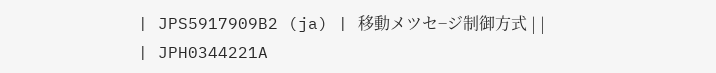| JPS5917909B2 (ja) | 移動メツセ−ジ制御方式 | |
| JPH0344221A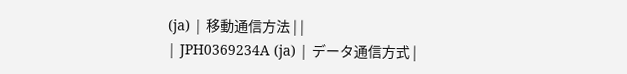(ja) | 移動通信方法 | |
| JPH0369234A (ja) | データ通信方式 |